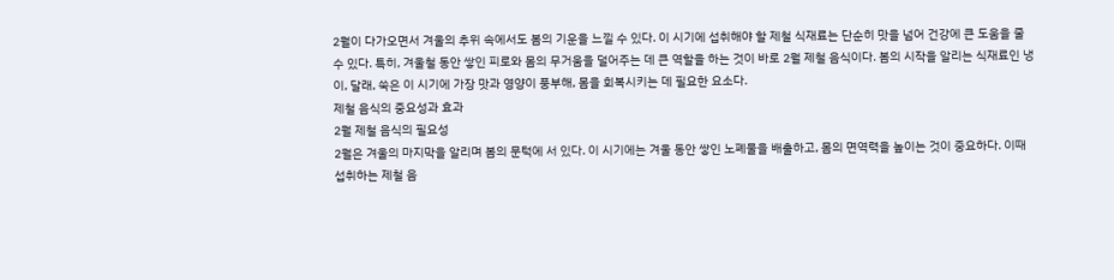2월이 다가오면서 겨울의 추위 속에서도 봄의 기운을 느낄 수 있다. 이 시기에 섭취해야 할 제철 식재료는 단순히 맛을 넘어 건강에 큰 도움을 줄 수 있다. 특히, 겨울철 동안 쌓인 피로와 몸의 무거움을 덜어주는 데 큰 역할을 하는 것이 바로 2월 제철 음식이다. 봄의 시작을 알리는 식재료인 냉이, 달래, 쑥은 이 시기에 가장 맛과 영양이 풍부해, 몸을 회복시키는 데 필요한 요소다.
제철 음식의 중요성과 효과
2월 제철 음식의 필요성
2월은 겨울의 마지막을 알리며 봄의 문턱에 서 있다. 이 시기에는 겨울 동안 쌓인 노폐물을 배출하고, 몸의 면역력을 높이는 것이 중요하다. 이때 섭취하는 제철 음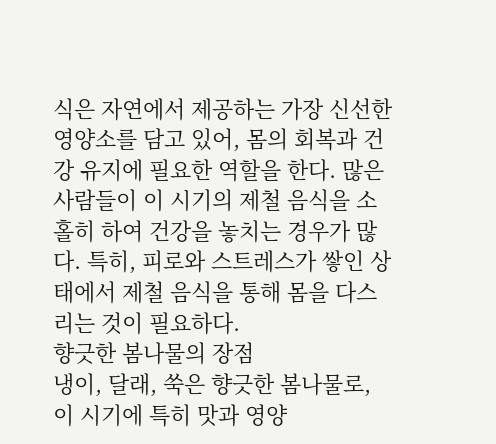식은 자연에서 제공하는 가장 신선한 영양소를 담고 있어, 몸의 회복과 건강 유지에 필요한 역할을 한다. 많은 사람들이 이 시기의 제철 음식을 소홀히 하여 건강을 놓치는 경우가 많다. 특히, 피로와 스트레스가 쌓인 상태에서 제철 음식을 통해 몸을 다스리는 것이 필요하다.
향긋한 봄나물의 장점
냉이, 달래, 쑥은 향긋한 봄나물로, 이 시기에 특히 맛과 영양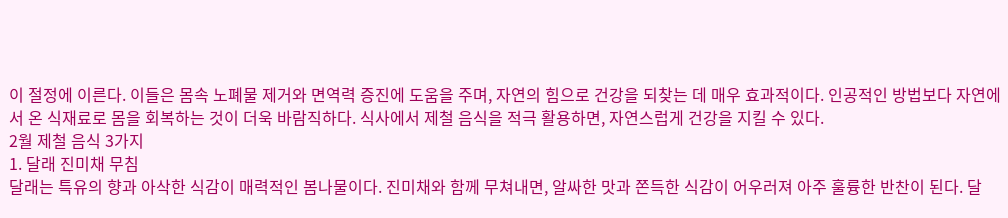이 절정에 이른다. 이들은 몸속 노폐물 제거와 면역력 증진에 도움을 주며, 자연의 힘으로 건강을 되찾는 데 매우 효과적이다. 인공적인 방법보다 자연에서 온 식재료로 몸을 회복하는 것이 더욱 바람직하다. 식사에서 제철 음식을 적극 활용하면, 자연스럽게 건강을 지킬 수 있다.
2월 제철 음식 3가지
1. 달래 진미채 무침
달래는 특유의 향과 아삭한 식감이 매력적인 봄나물이다. 진미채와 함께 무쳐내면, 알싸한 맛과 쫀득한 식감이 어우러져 아주 훌륭한 반찬이 된다. 달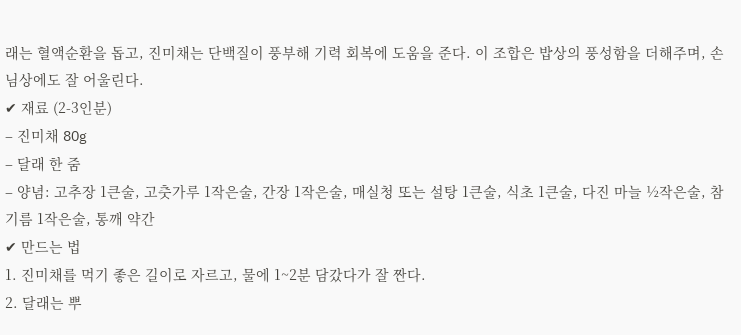래는 혈액순환을 돕고, 진미채는 단백질이 풍부해 기력 회복에 도움을 준다. 이 조합은 밥상의 풍성함을 더해주며, 손님상에도 잘 어울린다.
✔ 재료 (2-3인분)
– 진미채 80g
– 달래 한 줌
– 양념: 고추장 1큰술, 고춧가루 1작은술, 간장 1작은술, 매실청 또는 설탕 1큰술, 식초 1큰술, 다진 마늘 ½작은술, 참기름 1작은술, 통깨 약간
✔ 만드는 법
1. 진미채를 먹기 좋은 길이로 자르고, 물에 1~2분 담갔다가 잘 짠다.
2. 달래는 뿌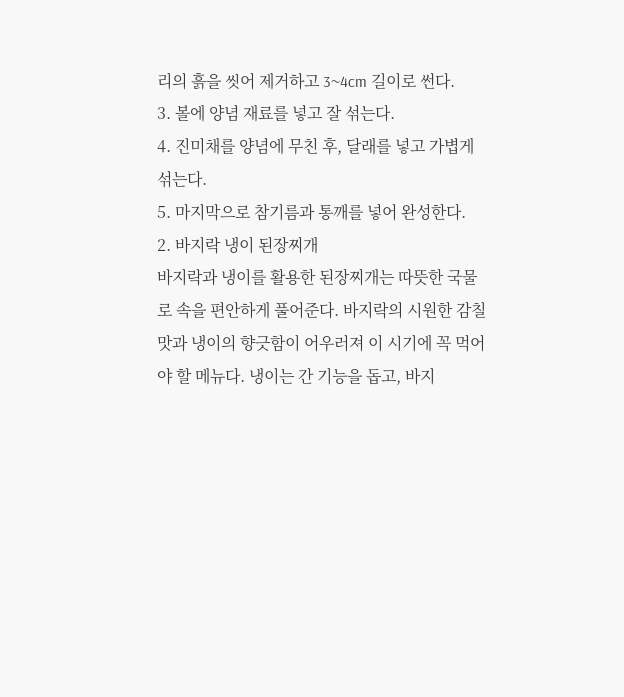리의 흙을 씻어 제거하고 3~4cm 길이로 썬다.
3. 볼에 양념 재료를 넣고 잘 섞는다.
4. 진미채를 양념에 무친 후, 달래를 넣고 가볍게 섞는다.
5. 마지막으로 참기름과 통깨를 넣어 완성한다.
2. 바지락 냉이 된장찌개
바지락과 냉이를 활용한 된장찌개는 따뜻한 국물로 속을 편안하게 풀어준다. 바지락의 시원한 감칠맛과 냉이의 향긋함이 어우러져 이 시기에 꼭 먹어야 할 메뉴다. 냉이는 간 기능을 돕고, 바지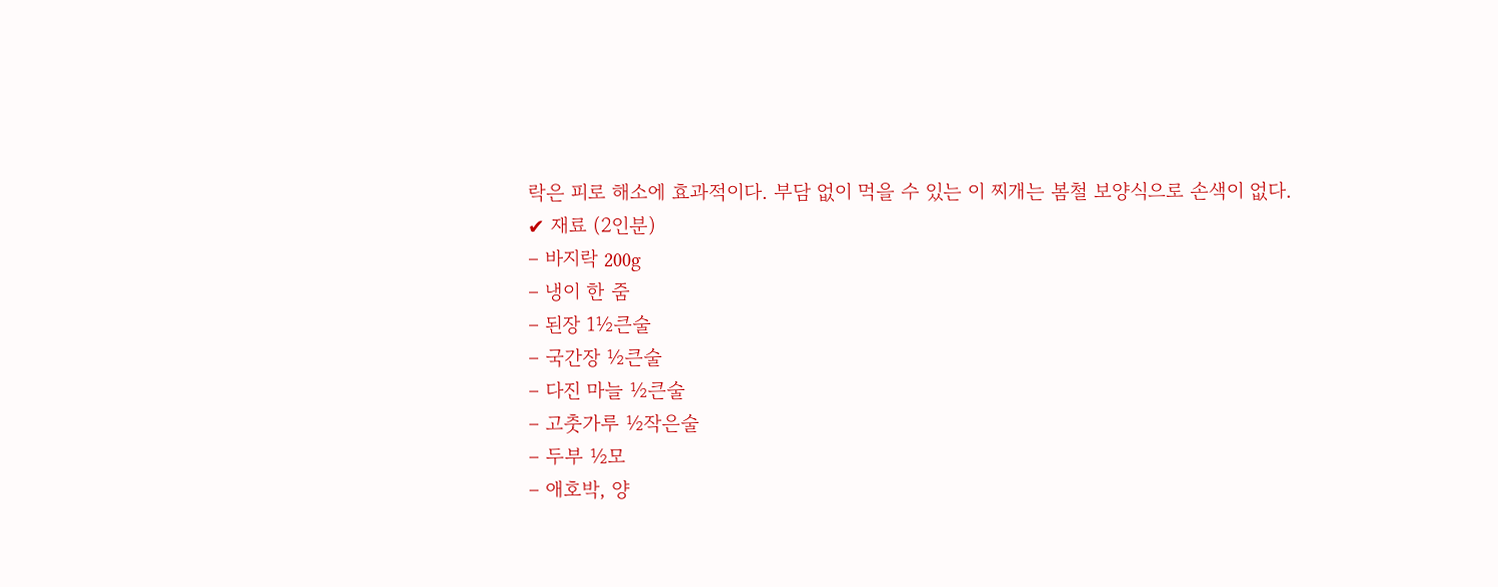락은 피로 해소에 효과적이다. 부담 없이 먹을 수 있는 이 찌개는 봄철 보양식으로 손색이 없다.
✔ 재료 (2인분)
– 바지락 200g
– 냉이 한 줌
– 된장 1½큰술
– 국간장 ½큰술
– 다진 마늘 ½큰술
– 고춧가루 ½작은술
– 두부 ½모
– 애호박, 양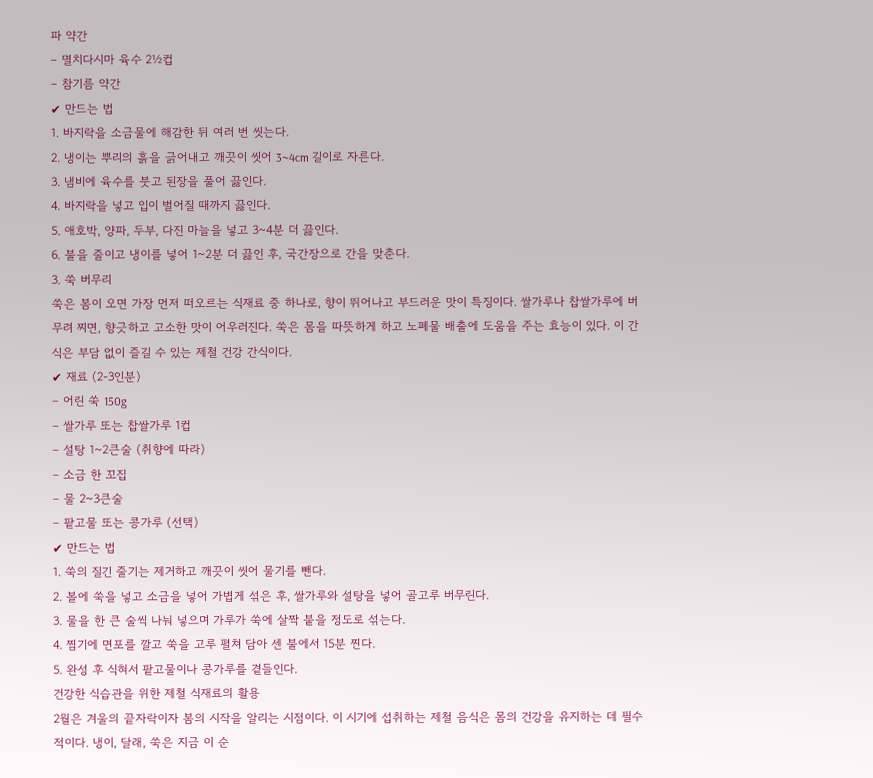파 약간
– 멸치다시마 육수 2½컵
– 참기름 약간
✔ 만드는 법
1. 바지락을 소금물에 해감한 뒤 여러 번 씻는다.
2. 냉이는 뿌리의 흙을 긁어내고 깨끗이 씻어 3~4cm 길이로 자른다.
3. 냄비에 육수를 붓고 된장을 풀어 끓인다.
4. 바지락을 넣고 입이 벌어질 때까지 끓인다.
5. 애호박, 양파, 두부, 다진 마늘을 넣고 3~4분 더 끓인다.
6. 불을 줄이고 냉이를 넣어 1~2분 더 끓인 후, 국간장으로 간을 맞춘다.
3. 쑥 버무리
쑥은 봄이 오면 가장 먼저 떠오르는 식재료 중 하나로, 향이 뛰어나고 부드러운 맛이 특징이다. 쌀가루나 찹쌀가루에 버무려 찌면, 향긋하고 고소한 맛이 어우러진다. 쑥은 몸을 따뜻하게 하고 노폐물 배출에 도움을 주는 효능이 있다. 이 간식은 부담 없이 즐길 수 있는 제철 건강 간식이다.
✔ 재료 (2-3인분)
– 어린 쑥 150g
– 쌀가루 또는 찹쌀가루 1컵
– 설탕 1~2큰술 (취향에 따라)
– 소금 한 꼬집
– 물 2~3큰술
– 팥고물 또는 콩가루 (선택)
✔ 만드는 법
1. 쑥의 질긴 줄기는 제거하고 깨끗이 씻어 물기를 뺀다.
2. 볼에 쑥을 넣고 소금을 넣어 가볍게 섞은 후, 쌀가루와 설탕을 넣어 골고루 버무린다.
3. 물을 한 큰 술씩 나눠 넣으며 가루가 쑥에 살짝 붙을 정도로 섞는다.
4. 찜기에 면포를 깔고 쑥을 고루 펼쳐 담아 센 불에서 15분 찐다.
5. 완성 후 식혀서 팥고물이나 콩가루를 곁들인다.
건강한 식습관을 위한 제철 식재료의 활용
2월은 겨울의 끝자락이자 봄의 시작을 알리는 시점이다. 이 시기에 섭취하는 제철 음식은 몸의 건강을 유지하는 데 필수적이다. 냉이, 달래, 쑥은 지금 이 순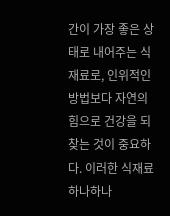간이 가장 좋은 상태로 내어주는 식재료로, 인위적인 방법보다 자연의 힘으로 건강을 되찾는 것이 중요하다. 이러한 식재료 하나하나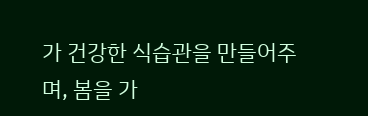가 건강한 식습관을 만들어주며, 봄을 가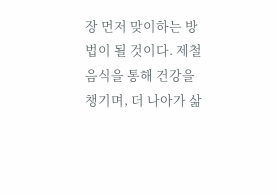장 먼저 맞이하는 방법이 될 것이다. 제철 음식을 통해 건강을 챙기며, 더 나아가 삶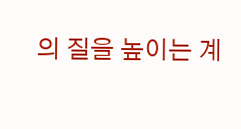의 질을 높이는 계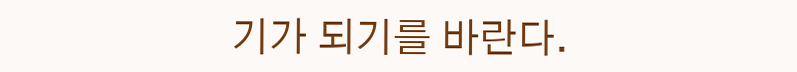기가 되기를 바란다.